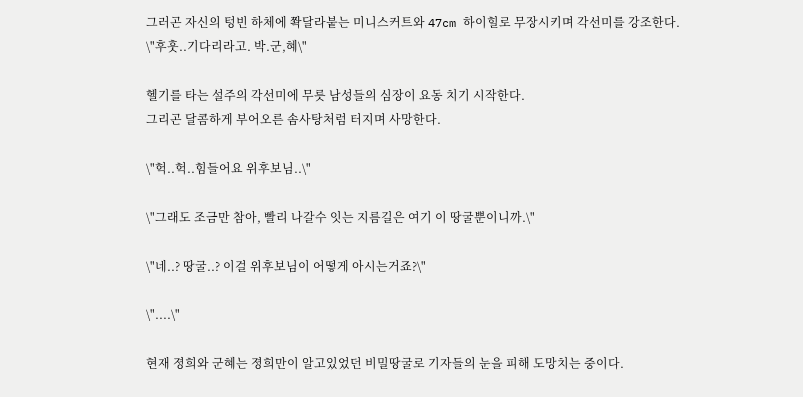그러곤 자신의 텅빈 하체에 쫙달라붙는 미니스커트와 47cm 하이힐로 무장시키며 각선미를 강조한다.
\"후훗..기다리라고. 박.군,혜\"

헬기를 타는 설주의 각선미에 무릇 남성들의 심장이 요동 치기 시작한다.
그리곤 달콤하게 부어오른 솜사탕처럼 터지며 사망한다.

\"헉..헉..힘들어요 위후보님..\"

\"그래도 조금만 참아, 빨리 나갈수 잇는 지름길은 여기 이 땅굴뿐이니까.\"

\"네..? 땅굴..? 이걸 위후보님이 어떻게 아시는거죠?\"

\"....\"

현재 졍희와 군혜는 졍희만이 알고있었던 비밀땅굴로 기자들의 눈을 피해 도망치는 중이다.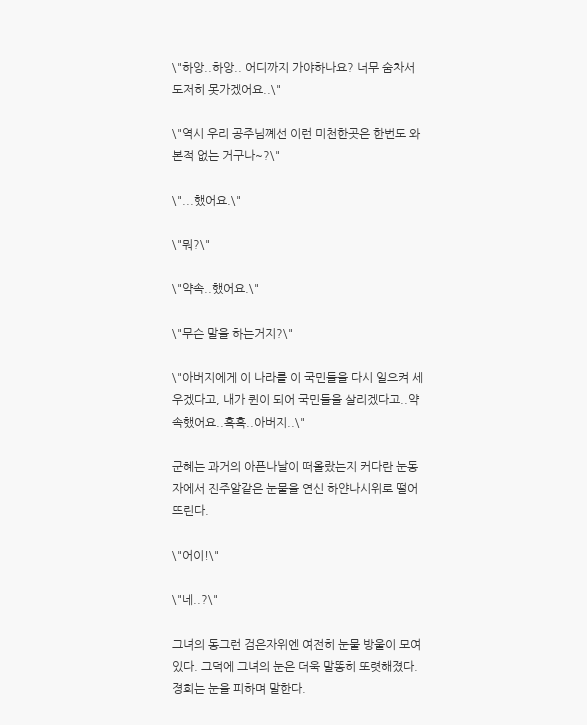\"하앙..하앙.. 어디까지 가야하나요? 너무 숨차서 도저히 못가겠어요..\"

\"역시 우리 공주님꼐선 이런 미천한곳은 한번도 와본적 없는 거구나~?\"

\"...했어요.\"

\"뭐?\"

\"약속..했어요.\"

\"무슨 말을 하는거지?\"

\"아버지에게 이 나라를 이 국민들을 다시 일으켜 세우겠다고, 내가 퀸이 되어 국민들을 살리겠다고..약속했어요..흑흑..아버지..\"

군혜는 과거의 아픈나날이 떠올랐는지 커다란 눈동자에서 진주알같은 눈물을 연신 하얀나시위로 떨어뜨린다.

\"어이!\"

\"네..?\"

그녀의 동그런 검은자위엔 여전히 눈물 방울이 모여있다. 그덕에 그녀의 눈은 더욱 말똥히 또렷해졌다. 졍희는 눈을 피하며 말한다.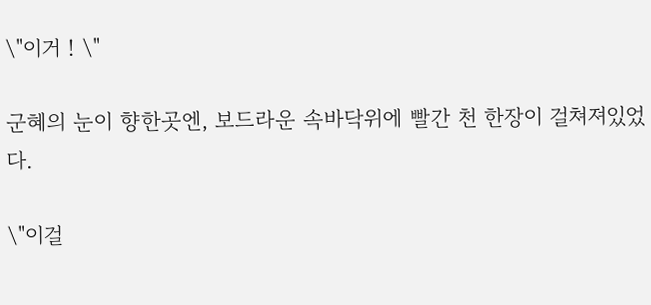\"이거 ! \"

군혜의 눈이 향한곳엔, 보드라운 속바닥위에 빨간 천 한장이 걸쳐져있었다.

\"이걸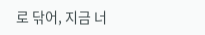로 닦어, 지금 너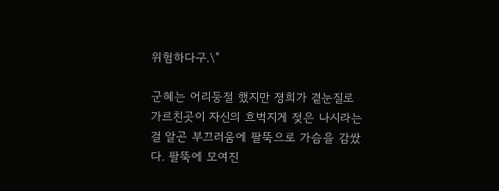위험하다구.\"

군혜는 어리둥절 했지만 졍희가 곁눈질로 가르친곳이 자신의 흐벅지게 젖은 나시라는걸 알곤 부끄러움에 팔뚝으로 가슴을 감쌌다. 팔뚝에 모여진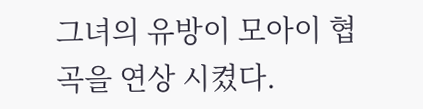그녀의 유방이 모아이 협곡을 연상 시켰다.